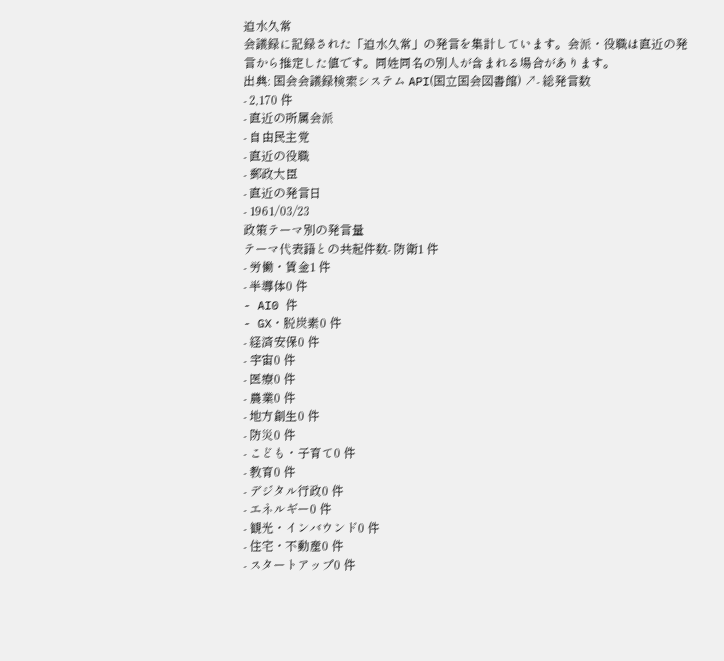迫水久常
会議録に記録された「迫水久常」の発言を集計しています。会派・役職は直近の発言から推定した値です。同姓同名の別人が含まれる場合があります。
出典: 国会会議録検索システム API(国立国会図書館) ↗- 総発言数
- 2,170 件
- 直近の所属会派
- 自由民主党
- 直近の役職
- 郵政大臣
- 直近の発言日
- 1961/03/23
政策テーマ別の発言量
テーマ代表語との共起件数- 防衛1 件
- 労働・賃金1 件
- 半導体0 件
- AI0 件
- GX・脱炭素0 件
- 経済安保0 件
- 宇宙0 件
- 医療0 件
- 農業0 件
- 地方創生0 件
- 防災0 件
- こども・子育て0 件
- 教育0 件
- デジタル行政0 件
- エネルギー0 件
- 観光・インバウンド0 件
- 住宅・不動産0 件
- スタートアップ0 件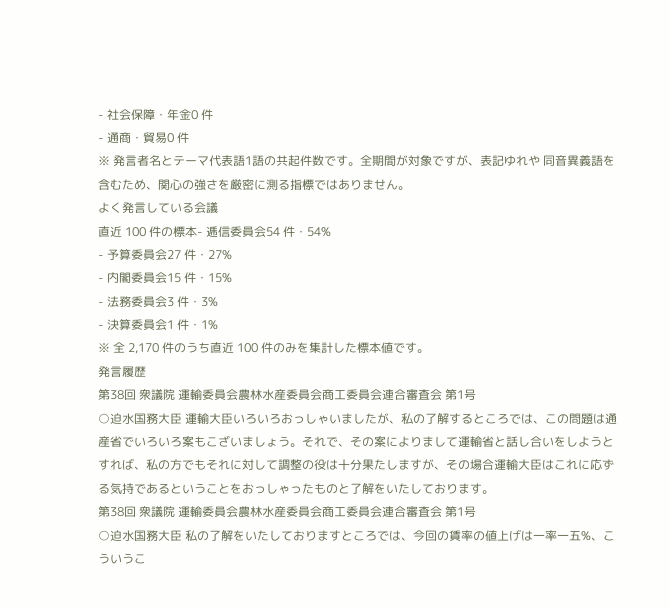- 社会保障・年金0 件
- 通商・貿易0 件
※ 発言者名とテーマ代表語1語の共起件数です。全期間が対象ですが、表記ゆれや 同音異義語を含むため、関心の強さを厳密に測る指標ではありません。
よく発言している会議
直近 100 件の標本- 逓信委員会54 件・54%
- 予算委員会27 件・27%
- 内閣委員会15 件・15%
- 法務委員会3 件・3%
- 決算委員会1 件・1%
※ 全 2,170 件のうち直近 100 件のみを集計した標本値です。
発言履歴
第38回 衆議院 運輸委員会農林水産委員会商工委員会連合審査会 第1号
○迫水国務大臣 運輸大臣いろいろおっしゃいましたが、私の了解するところでは、この問題は通産省でいろいろ案もこざいましょう。それで、その案によりまして運輸省と話し合いをしようとすれば、私の方でもそれに対して調整の役は十分果たしますが、その場合運輸大臣はこれに応ずる気持であるということをおっしゃったものと了解をいたしております。
第38回 衆議院 運輸委員会農林水産委員会商工委員会連合審査会 第1号
○迫水国務大臣 私の了解をいたしておりますところでは、今回の賃率の値上げは一率一五%、こういうこ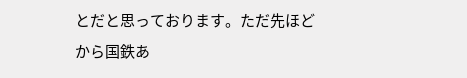とだと思っております。ただ先ほどから国鉄あ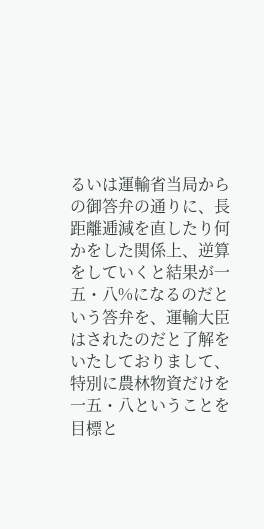るいは運輸省当局からの御答弁の通りに、長距離逓減を直したり何かをした関係上、逆算をしていくと結果が一五・八%になるのだという答弁を、運輸大臣はされたのだと了解をいたしておりまして、特別に農林物資だけを一五・八ということを目標と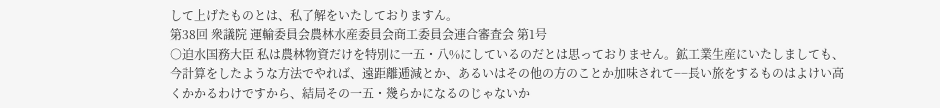して上げたものとは、私了解をいたしておりますん。
第38回 衆議院 運輸委員会農林水産委員会商工委員会連合審査会 第1号
○迫水国務大臣 私は農林物資だけを特別に一五・八%にしているのだとは思っておりません。鉱工業生産にいたしましても、今計算をしたような方法でやれば、遠距離逓減とか、あるいはその他の方のことか加味されて−−長い旅をするものはよけい高くかかるわけですから、結局その一五・幾らかになるのじゃないか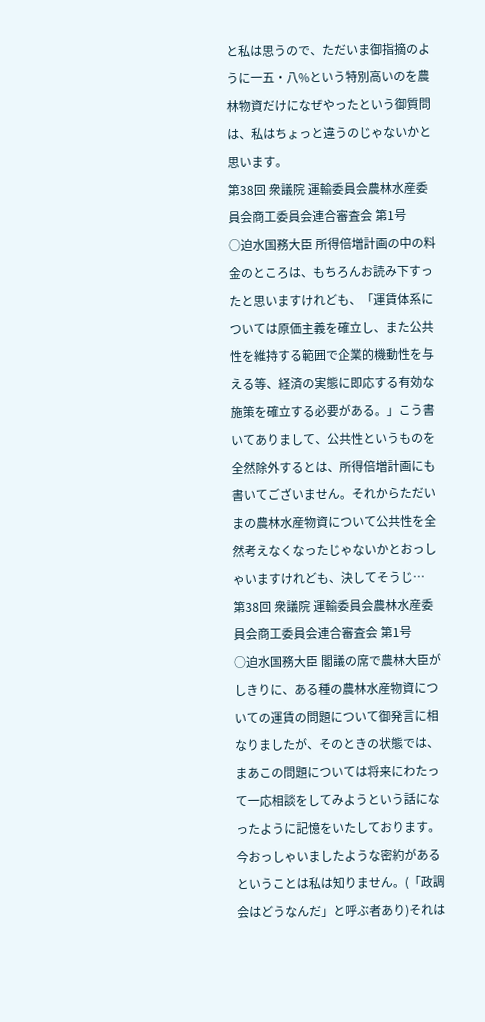と私は思うので、ただいま御指摘のように一五・八%という特別高いのを農林物資だけになぜやったという御質問は、私はちょっと違うのじゃないかと思います。
第38回 衆議院 運輸委員会農林水産委員会商工委員会連合審査会 第1号
○迫水国務大臣 所得倍増計画の中の料金のところは、もちろんお読み下すったと思いますけれども、「運賃体系については原価主義を確立し、また公共性を維持する範囲で企業的機動性を与える等、経済の実態に即応する有効な施策を確立する必要がある。」こう書いてありまして、公共性というものを全然除外するとは、所得倍増計画にも書いてございません。それからただいまの農林水産物資について公共性を全然考えなくなったじゃないかとおっしゃいますけれども、決してそうじ…
第38回 衆議院 運輸委員会農林水産委員会商工委員会連合審査会 第1号
○迫水国務大臣 閣議の席で農林大臣がしきりに、ある種の農林水産物資についての運賃の問題について御発言に相なりましたが、そのときの状態では、まあこの問題については将来にわたって一応相談をしてみようという話になったように記憶をいたしております。今おっしゃいましたような密約があるということは私は知りません。(「政調会はどうなんだ」と呼ぶ者あり)それは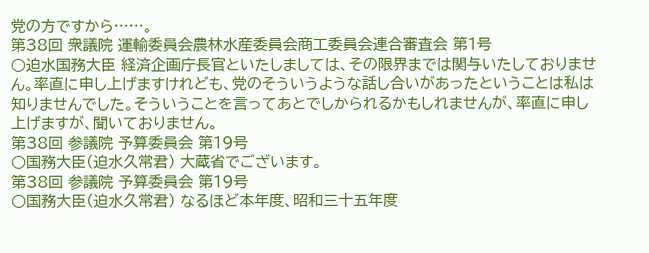党の方ですから……。
第38回 衆議院 運輸委員会農林水産委員会商工委員会連合審査会 第1号
○迫水国務大臣 経済企画庁長官といたしましては、その限界までは関与いたしておりません。率直に申し上げますけれども、党のそういうような話し合いがあったということは私は知りませんでした。そういうことを言ってあとでしかられるかもしれませんが、率直に申し上げますが、聞いておりません。
第38回 参議院 予算委員会 第19号
○国務大臣(迫水久常君) 大蔵省でございます。
第38回 参議院 予算委員会 第19号
○国務大臣(迫水久常君) なるほど本年度、昭和三十五年度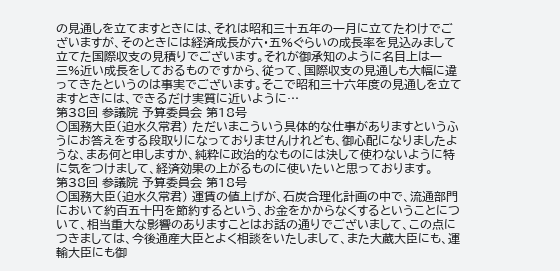の見通しを立てますときには、それは昭和三十五年の一月に立てたわけでございますが、そのときには経済成長が六・五%ぐらいの成長率を見込みまして立てた国際収支の見積りでございます。それが御承知のように名目上は一三%近い成長をしておるものですから、従って、国際収支の見通しも大幅に違ってきたというのは事実でございます。そこで昭和三十六年度の見通しを立てますときには、できるだけ実質に近いように…
第38回 参議院 予算委員会 第18号
○国務大臣(迫水久常君) ただいまこういう具体的な仕事がありますというふうにお答えをする段取りになっておりませんけれども、御心配になりましたような、まあ何と申しますか、純粋に政治的なものには決して使わないように特に気をつけまして、経済効果の上がるものに使いたいと思っております。
第38回 参議院 予算委員会 第18号
○国務大臣(迫水久常君) 運賃の値上げが、石炭合理化計画の中で、流通部門において約百五十円を節約するという、お金をかからなくするということについて、相当重大な影響のありますことはお話の通りでございまして、この点につきましては、今後通産大臣とよく相談をいたしまして、また大蔵大臣にも、運輸大臣にも御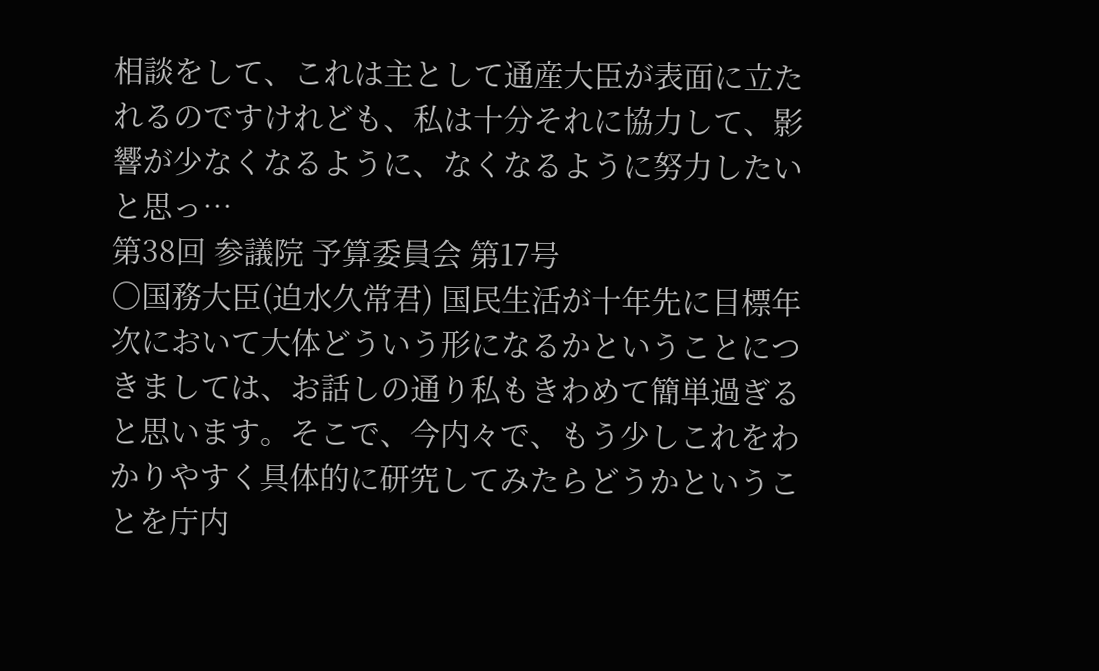相談をして、これは主として通産大臣が表面に立たれるのですけれども、私は十分それに協力して、影響が少なくなるように、なくなるように努力したいと思っ…
第38回 参議院 予算委員会 第17号
○国務大臣(迫水久常君) 国民生活が十年先に目標年次において大体どういう形になるかということにつきましては、お話しの通り私もきわめて簡単過ぎると思います。そこで、今内々で、もう少しこれをわかりやすく具体的に研究してみたらどうかということを庁内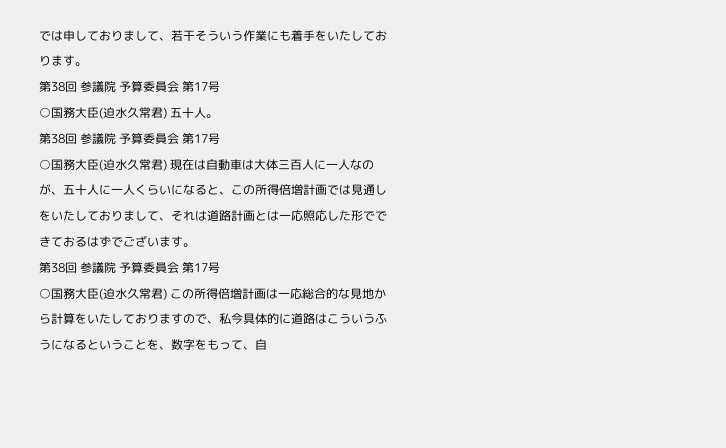では申しておりまして、若干そういう作業にも着手をいたしております。
第38回 参議院 予算委員会 第17号
○国務大臣(迫水久常君) 五十人。
第38回 参議院 予算委員会 第17号
○国務大臣(迫水久常君) 現在は自動車は大体三百人に一人なのが、五十人に一人くらいになると、この所得倍増計画では見通しをいたしておりまして、それは道路計画とは一応照応した形でできておるはずでございます。
第38回 参議院 予算委員会 第17号
○国務大臣(迫水久常君) この所得倍増計画は一応総合的な見地から計算をいたしておりますので、私今具体的に道路はこういうふうになるということを、数字をもって、自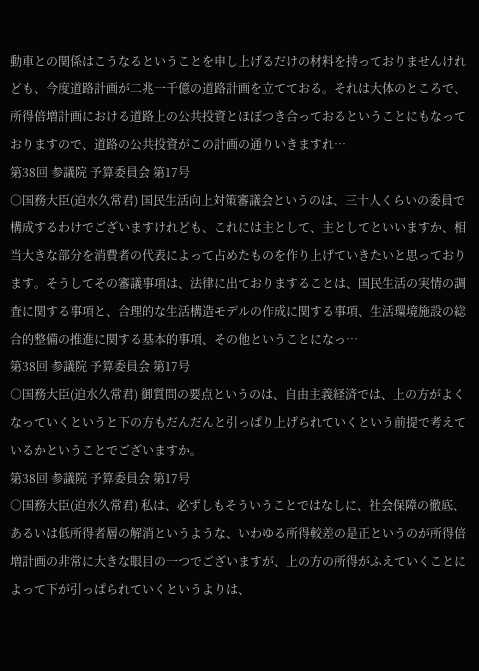動車との関係はこうなるということを申し上げるだけの材料を持っておりませんけれども、今度道路計画が二兆一千億の道路計画を立てておる。それは大体のところで、所得倍増計画における道路上の公共投資とほぼつき合っておるということにもなっておりますので、道路の公共投資がこの計画の通りいきますれ…
第38回 参議院 予算委員会 第17号
○国務大臣(迫水久常君) 国民生活向上対策審議会というのは、三十人くらいの委員で構成するわけでございますけれども、これには主として、主としてといいますか、相当大きな部分を消費者の代表によって占めたものを作り上げていきたいと思っております。そうしてその審議事項は、法律に出ておりますることは、国民生活の実情の調査に関する事項と、合理的な生活構造モデルの作成に関する事項、生活環境施設の総合的整備の推進に関する基本的事項、その他ということになっ…
第38回 参議院 予算委員会 第17号
○国務大臣(迫水久常君) 御質問の要点というのは、自由主義経済では、上の方がよくなっていくというと下の方もだんだんと引っぱり上げられていくという前提で考えているかということでございますか。
第38回 参議院 予算委員会 第17号
○国務大臣(迫水久常君) 私は、必ずしもそういうことではなしに、社会保障の徹底、あるいは低所得者層の解消というような、いわゆる所得較差の是正というのが所得倍増計画の非常に大きな眼目の一つでございますが、上の方の所得がふえていくことによって下が引っぱられていくというよりは、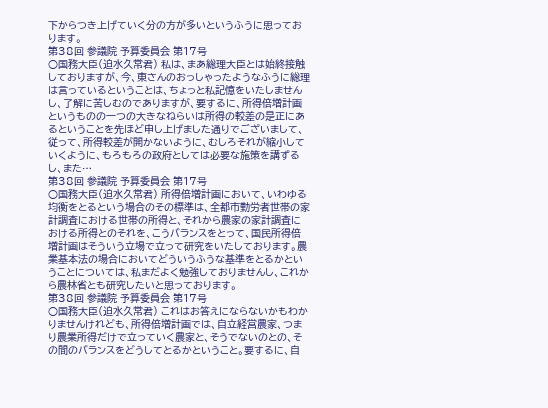下からつき上げていく分の方が多いというふうに思っております。
第38回 参議院 予算委員会 第17号
○国務大臣(迫水久常君) 私は、まあ総理大臣とは始終接触しておりますが、今、東さんのおっしゃったようなふうに総理は言っているということは、ちょっと私記憶をいたしませんし、了解に苦しむのでありますが、要するに、所得倍増計画というものの一つの大きなねらいは所得の較差の是正にあるということを先ほど申し上げました通りでございまして、従って、所得較差が開かないように、むしろそれが縮小していくように、もろもろの政府としては必要な施策を講ずるし、また…
第38回 参議院 予算委員会 第17号
○国務大臣(迫水久常君) 所得倍増計画において、いわゆる均衡をとるという場合のその標準は、全都市勤労者世帯の家計調査における世帯の所得と、それから農家の家計調査における所得とのそれを、こうバランスをとって、国民所得倍増計画はそういう立場で立って研究をいたしております。農業基本法の場合においてどういうふうな基準をとるかということについては、私まだよく勉強しておりませんし、これから農林省とも研究したいと思っております。
第38回 参議院 予算委員会 第17号
○国務大臣(迫水久常君) これはお答えにならないかもわかりませんけれども、所得倍増計画では、自立経営農家、つまり農業所得だけで立っていく農家と、そうでないのとの、その間のバランスをどうしてとるかということ。要するに、自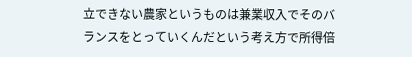立できない農家というものは兼業収入でそのバランスをとっていくんだという考え方で所得倍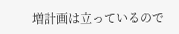増計画は立っているので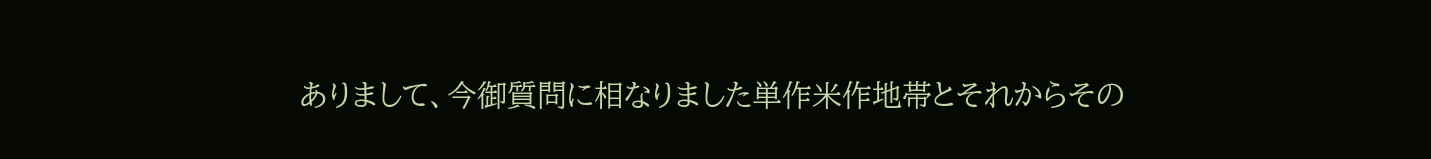ありまして、今御質問に相なりました単作米作地帯とそれからその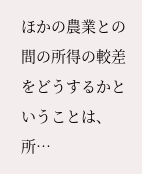ほかの農業との間の所得の較差をどうするかということは、所…